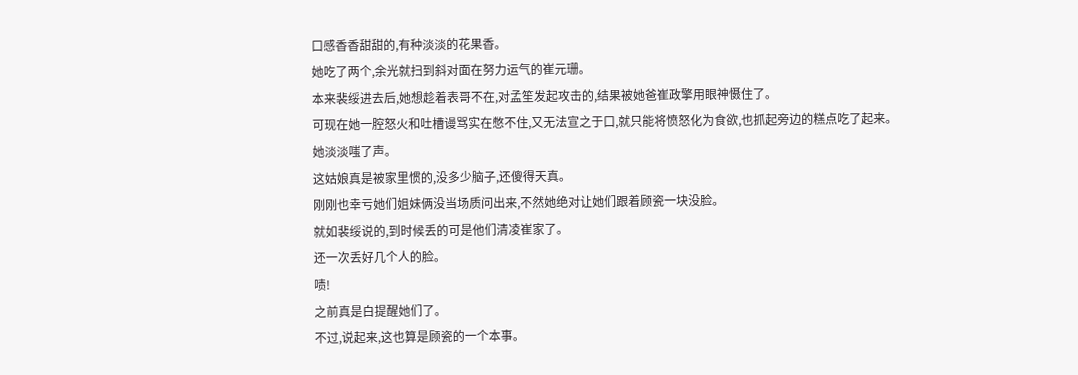口感香香甜甜的,有种淡淡的花果香。
她吃了两个,余光就扫到斜对面在努力运气的崔元珊。
本来裴绥进去后,她想趁着表哥不在,对孟笙发起攻击的,结果被她爸崔政擎用眼神慑住了。
可现在她一腔怒火和吐槽谩骂实在憋不住,又无法宣之于口,就只能将愤怒化为食欲,也抓起旁边的糕点吃了起来。
她淡淡嗤了声。
这姑娘真是被家里惯的,没多少脑子,还傻得天真。
刚刚也幸亏她们姐妹俩没当场质问出来,不然她绝对让她们跟着顾瓷一块没脸。
就如裴绥说的,到时候丢的可是他们清凌崔家了。
还一次丢好几个人的脸。
啧!
之前真是白提醒她们了。
不过,说起来,这也算是顾瓷的一个本事。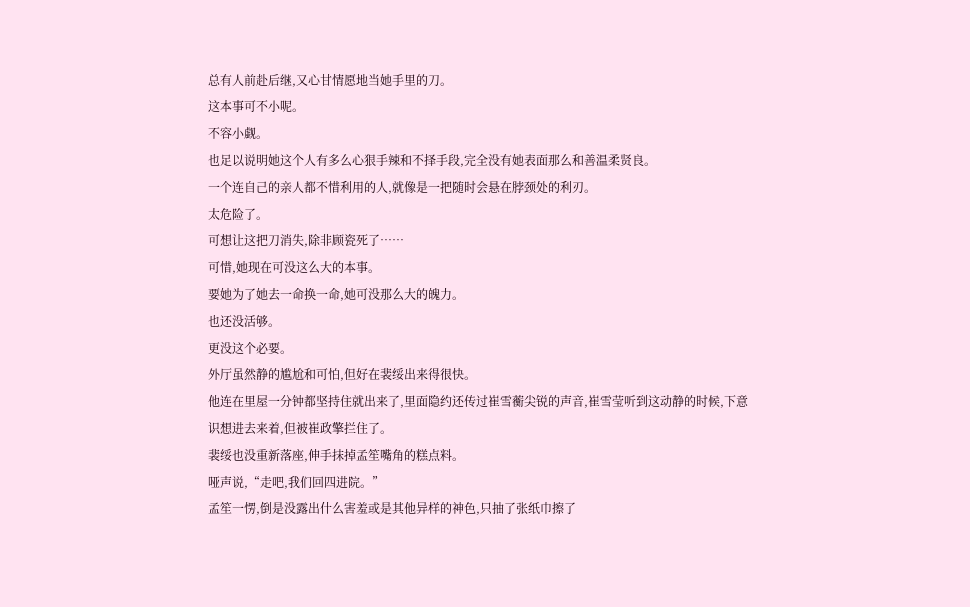总有人前赴后继,又心甘情愿地当她手里的刀。
这本事可不小呢。
不容小觑。
也足以说明她这个人有多么心狠手辣和不择手段,完全没有她表面那么和善温柔贤良。
一个连自己的亲人都不惜利用的人,就像是一把随时会悬在脖颈处的利刃。
太危险了。
可想让这把刀消失,除非顾瓷死了……
可惜,她现在可没这么大的本事。
要她为了她去一命换一命,她可没那么大的魄力。
也还没活够。
更没这个必要。
外厅虽然静的尴尬和可怕,但好在裴绥出来得很快。
他连在里屋一分钟都坚持住就出来了,里面隐约还传过崔雪蘅尖锐的声音,崔雪莹听到这动静的时候,下意识想进去来着,但被崔政擎拦住了。
裴绥也没重新落座,伸手抹掉孟笙嘴角的糕点料。
哑声说,“走吧,我们回四进院。”
孟笙一愣,倒是没露出什么害羞或是其他异样的神色,只抽了张纸巾擦了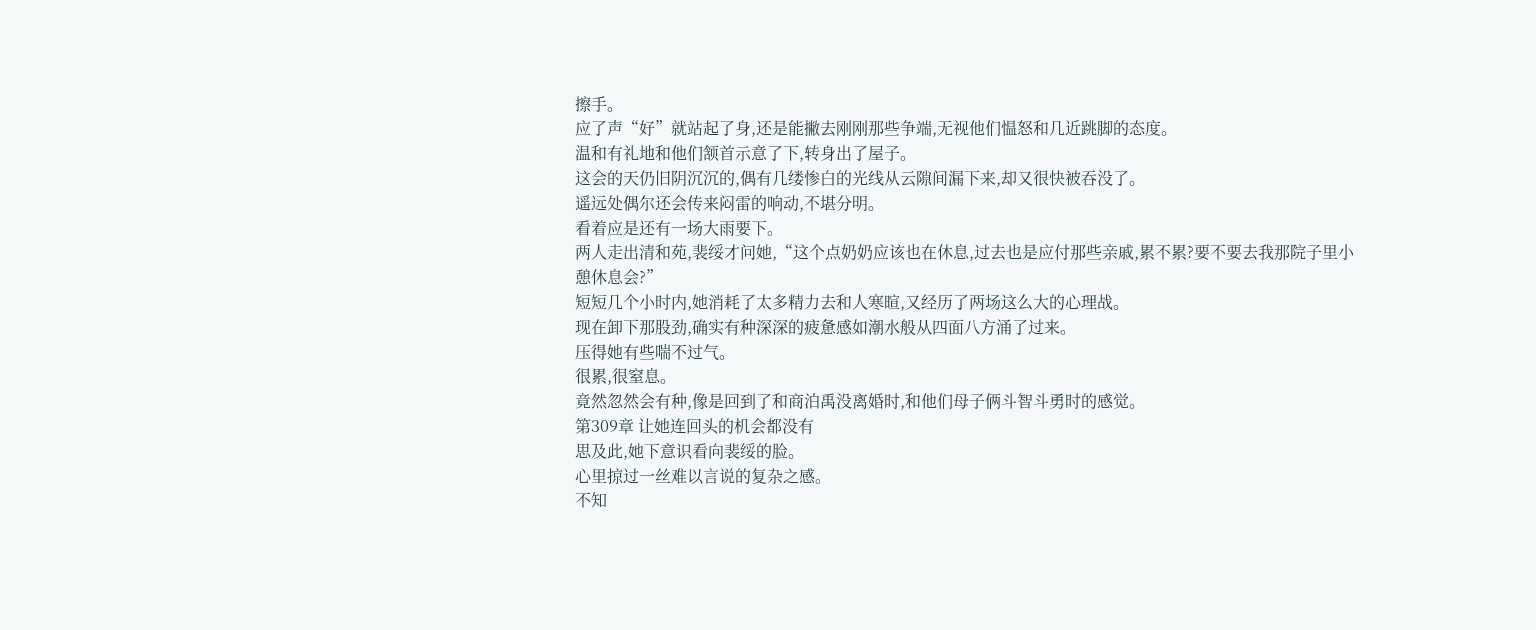擦手。
应了声“好”就站起了身,还是能撇去刚刚那些争端,无视他们愠怒和几近跳脚的态度。
温和有礼地和他们颔首示意了下,转身出了屋子。
这会的天仍旧阴沉沉的,偶有几缕惨白的光线从云隙间漏下来,却又很快被吞没了。
遥远处偶尔还会传来闷雷的响动,不堪分明。
看着应是还有一场大雨要下。
两人走出清和苑,裴绥才问她,“这个点奶奶应该也在休息,过去也是应付那些亲戚,累不累?要不要去我那院子里小憩休息会?”
短短几个小时内,她消耗了太多精力去和人寒暄,又经历了两场这么大的心理战。
现在卸下那股劲,确实有种深深的疲惫感如潮水般从四面八方涌了过来。
压得她有些喘不过气。
很累,很窒息。
竟然忽然会有种,像是回到了和商泊禹没离婚时,和他们母子俩斗智斗勇时的感觉。
第309章 让她连回头的机会都没有
思及此,她下意识看向裴绥的脸。
心里掠过一丝难以言说的复杂之感。
不知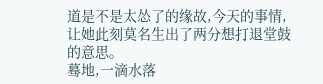道是不是太怂了的缘故,今天的事情,让她此刻莫名生出了两分想打退堂鼓的意思。
蓦地,一滴水落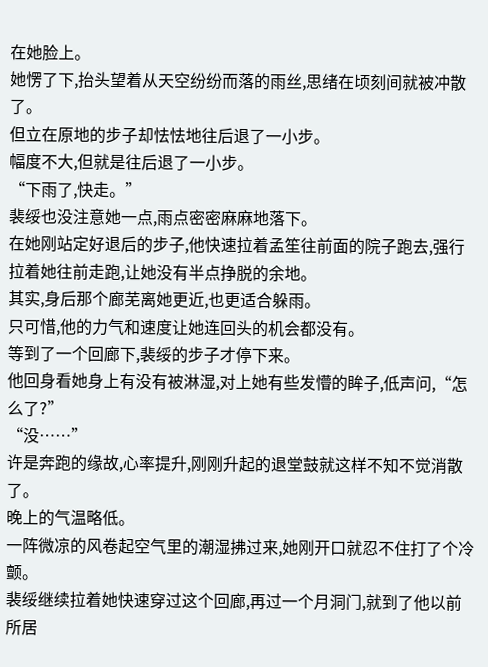在她脸上。
她愣了下,抬头望着从天空纷纷而落的雨丝,思绪在顷刻间就被冲散了。
但立在原地的步子却怯怯地往后退了一小步。
幅度不大,但就是往后退了一小步。
“下雨了,快走。”
裴绥也没注意她一点,雨点密密麻麻地落下。
在她刚站定好退后的步子,他快速拉着孟笙往前面的院子跑去,强行拉着她往前走跑,让她没有半点挣脱的余地。
其实,身后那个廊芜离她更近,也更适合躲雨。
只可惜,他的力气和速度让她连回头的机会都没有。
等到了一个回廊下,裴绥的步子才停下来。
他回身看她身上有没有被淋湿,对上她有些发懵的眸子,低声问,“怎么了?”
“没……”
许是奔跑的缘故,心率提升,刚刚升起的退堂鼓就这样不知不觉消散了。
晚上的气温略低。
一阵微凉的风卷起空气里的潮湿拂过来,她刚开口就忍不住打了个冷颤。
裴绥继续拉着她快速穿过这个回廊,再过一个月洞门,就到了他以前所居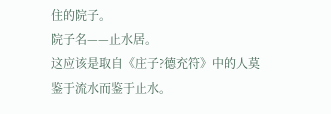住的院子。
院子名——止水居。
这应该是取自《庄子?德充符》中的人莫鉴于流水而鉴于止水。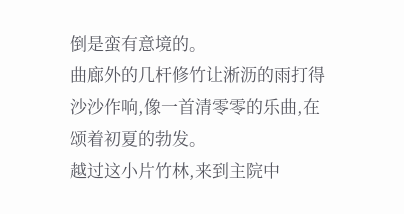倒是蛮有意境的。
曲廊外的几杆修竹让淅沥的雨打得沙沙作响,像一首清零零的乐曲,在颂着初夏的勃发。
越过这小片竹林,来到主院中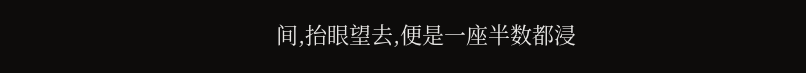间,抬眼望去,便是一座半数都浸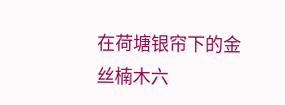在荷塘银帘下的金丝楠木六